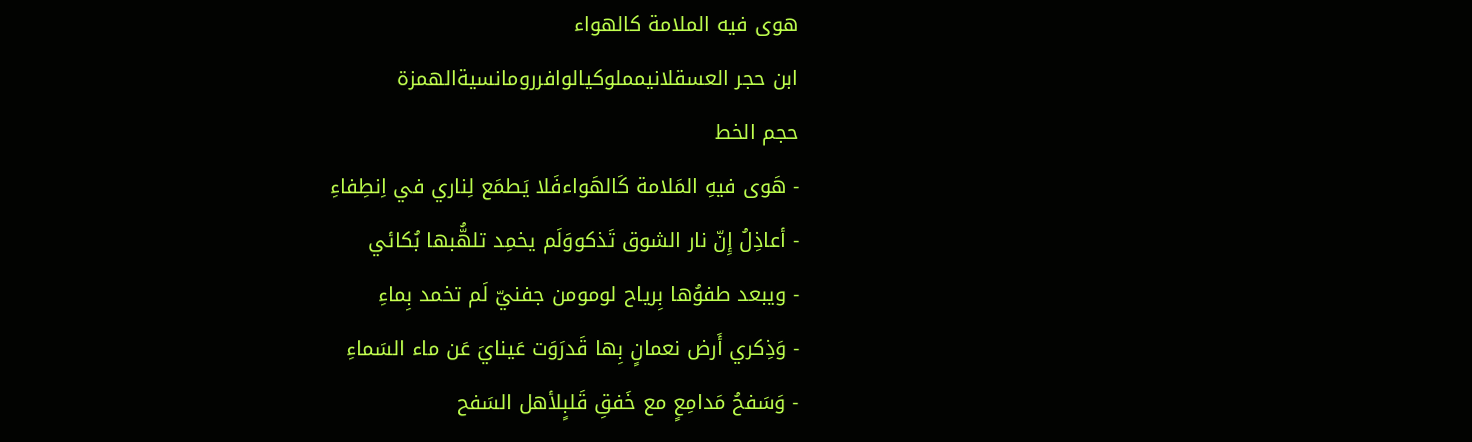هوى فيه الملامة كالهواء
ابن حجر العسقلانيمملوكيالوافررومانسيةالهمزة
حجم الخط
- هَوى فيهِ المَلامة كَالهَواءفَلا يَطمَع لِناري في اِنطِفاءِ
- أعاذِلُ إِنّ نار الشوق تَذكووَلَم يخمِد تلهُّبها بُكائي
- ويبعد طفوُها بِرياح لومومن جفنيّ لَم تخمد بِماءِ
- وَذِكري أَرض نعمانٍ بِها قَدرَوَت عَينايَ عَن ماء السَماءِ
- وَسَفحُ مَدامِعٍ مع خَفقِ قَلبٍلأهل السَفح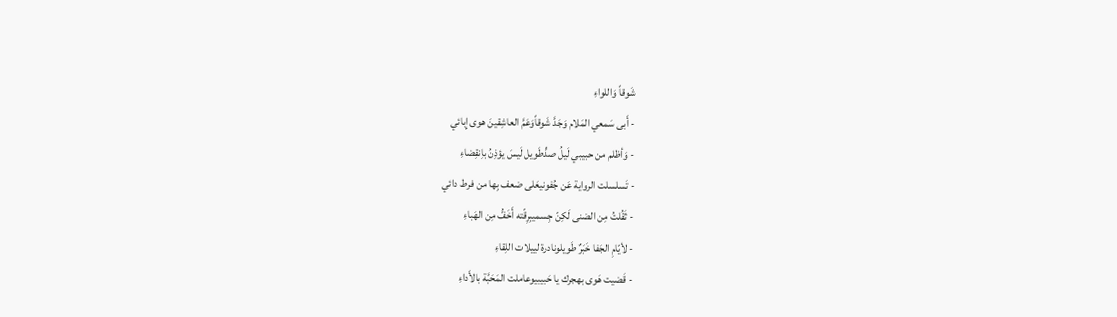شَوقاً وَاللواءِ
- أَبى سَمعي المَلام وَجَدَّ شَوقاًوَعَمَّ العاشِقينَ هوى إِبائي
- وَأظلم من حبيبي لَيلُ صدٍّطَويل لَيسَ يؤذِنُ باِنقِضاءِ
- تَسلسلت الرواية عَن جُفونيعَلى ضعف بِها من فرط دائي
- ثَقُلتُ مِن الضنى لَكِنّ جِسميبِرِقّته أَخَفُّ مِن الهَباءِ
- لأيّامِ الجَفا خَبَرٌ طَويلونادرة لييلات اللِقاءِ
- قَضيت هَوى بهجرك يا حَبيبيوعاملت المَحَبَّة بالأَداءِ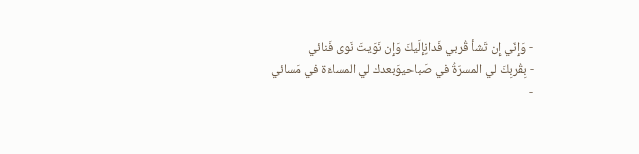- وَإِنّي إِن تَشأ قُربي فَدانٍإِلَيكَ وَإِن نَوَيتَ نَوى فَنائي
- بِقُربِكَ لي المسرّةُ في صَباحيوَبعدك لي المساءَة في مَسائي
-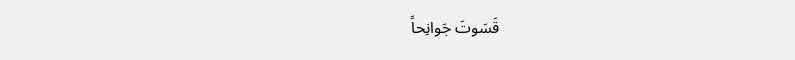قَسَوتَ جَوانِحاً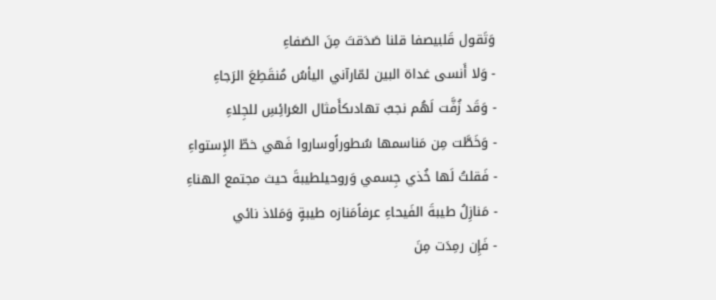وَتَقول قَلبيصفا قلنا صَدَقتَ مِنَ الصَفاءِ
- وَلا أَنسى غداة البين لمّارآني اليأسُ مُنقَطِعَ الرَجاءِ
- وَقَد زُفَّت لَهُم نجبٌ تهادىكأَمثال العَرائِسِ للجِلاءِ
- وَخَطَّت مِن مَناسمها سُطوراًوساروا فَهي خطّ الإِستواءِ
- فَقلتُ لَها خُذي جِسمي وَروحيلطيبةَ حيث مجتمع الهناءِ
- مَنازِلُ طيبةَ الفَيحاءِ عرفاًمَنازه طيبةٍ وَمَلاذ نائي
- فَإِن رمِدَت مِنَ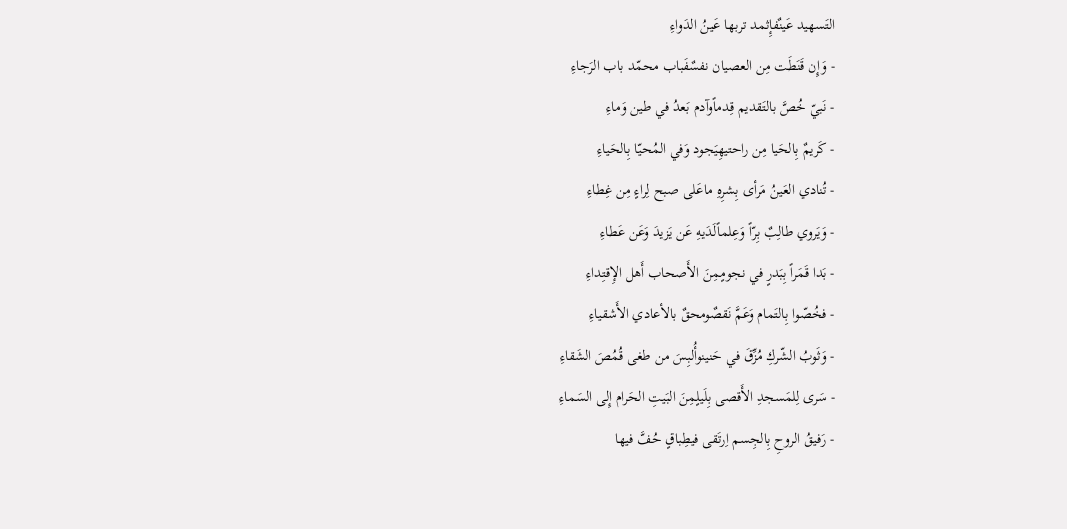التَسهيد عَينٌفإِثمد تربها عَينُ الدَواءِ
- وَإِن قَنَطَت مِن العصيان نفسٌفَباب محمّد باب الرَجاءِ
- نَبيّ خُصَّ بالتَقديم قِدماًوآدم بَعدُ في طين وَماءِ
- كَريمٌ بِالحَيا مِن راحتيهِيَجود وَفي المُحيّا بِالحَياءِ
- تُنادي العَينُ مَرأى بِشرِهِ ماعَلى صبح لِراءٍ مِن غِطاءِ
- وَيَروي طالِبٌ بِرّاً وَعِلماًلَدَيهِ عَن يَزيدَ وَعَن عَطاءِ
- بَدا قَمَراً بِبَدرٍ في نجومٍمِنَ الأَصحاب أَهل الإِقتِداءِ
- فخُصّوا بِالتَمام وَعَمَّ نَقصٌومحقٌ بالأعادي الأَشقياءِ
- وَثَوبُ الشّركِ مُزِّقَ في حَنينوأُلبِسَ من طغى قُمُصَ الشَقاءِ
- سَرى لِلمَسجدِ الأَقصى بِلَيلٍمِنَ البَيتِ الحَرام إِلى السَماءِ
- رَفيقُ الروحِ بِالجِسم اِرتَقى فيطِباقٍ حُفَّ فيها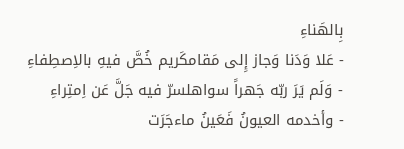بِالهَناءِ
- عَلا وَدَنا وَجاز إِلى مَقامكَريم خُصَّ فيهِ بالاِصطِفاءِ
- وَلَم يَرَ ربّه جَهراً سواهلسرّ فيه جَلَّ عَن اِمتِراءِ
- وأخدمه العيونُ فَعَينُ ماءجَرَت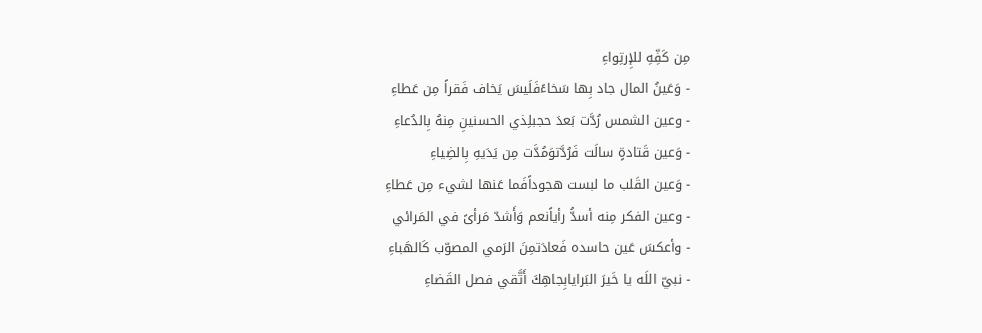مِن كَفِّهِ للإِرتِواءِ
- وَعَينُ المال جاد بِها سَخاءًفَلَيسَ يَخاف فَقراً مِن عَطاءِ
- وعين الشمس رُدَّت بَعدَ حجبلِذي الحسنينِ مِنهُ بِالدُعاءِ
- وَعين قَتادةٍ سالَت فَرُدَّتوَمُدَّت مِن يَدَيهِ بِالضِياءِ
- وَعين القَلب ما لبست هجوداًفَما عَنها لشيء مِن عَطاءِ
- وعين الفكر مِنه أسدُّ رأياًنعم وَأَشدّ مَرأىً في المَرائي
- وأعكسَ عَين حاسده فَعادَتمِنَ الرَمي المصوّب كَالهَباءِ
- نبيّ اللَه يا خَيرَ البَرايابِجاهِكَ أَتَّقي فصل القَضاءِ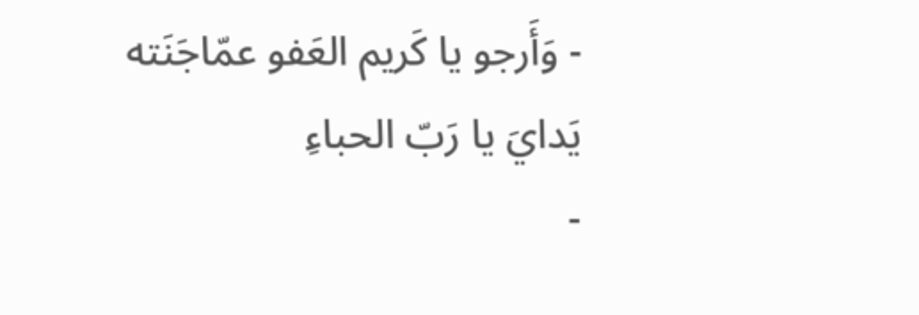- وَأَرجو يا كَريم العَفو عمّاجَنَته يَدايَ يا رَبّ الحباءِ
-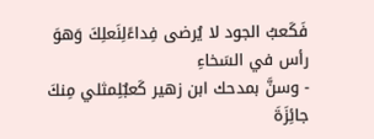فَكَعبُ الجود لا يُرضى فِداءًلِنَعلِكَ وَهوَ رأس في السَخاءِ
- وسنَّ بمدحك ابن زهير كَعبٌلِمثلي مِنكَ جائِزَةَ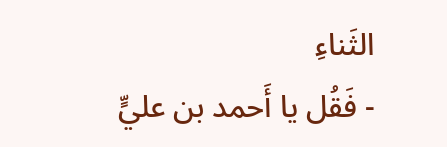الثَناءِ
- فَقُل يا أَحمد بن عليٍّ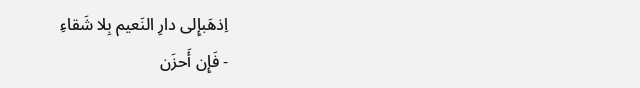اِذهَبإِلى دارِ النَعيم بِلا شَقاءِ
- فَإِن أَحزَن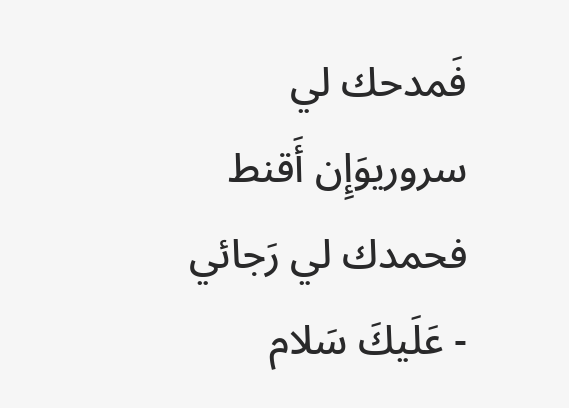فَمدحك لي سروريوَإِن أَقنط فحمدك لي رَجائي
- عَلَيكَ سَلام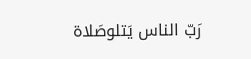رَبّ الناس يَتلوصَلاة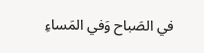في الصَباح وَفي المَساءِ